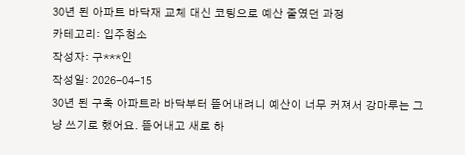30년 된 아파트 바닥재 교체 대신 코팅으로 예산 줄였던 과정
카테고리: 입주청소
작성자: 구***인
작성일: 2026-04-15
30년 된 구축 아파트라 바닥부터 뜯어내려니 예산이 너무 커져서 강마루는 그냥 쓰기로 했어요. 뜯어내고 새로 하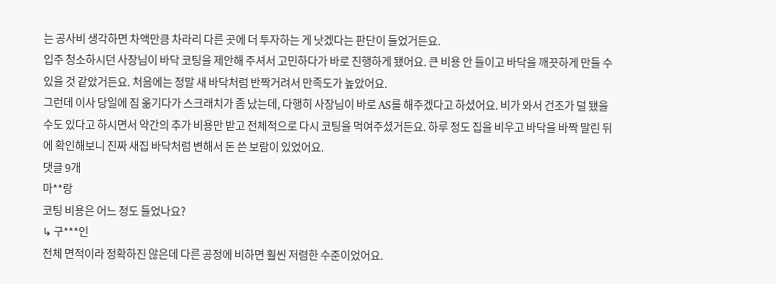는 공사비 생각하면 차액만큼 차라리 다른 곳에 더 투자하는 게 낫겠다는 판단이 들었거든요.
입주 청소하시던 사장님이 바닥 코팅을 제안해 주셔서 고민하다가 바로 진행하게 됐어요. 큰 비용 안 들이고 바닥을 깨끗하게 만들 수 있을 것 같았거든요. 처음에는 정말 새 바닥처럼 반짝거려서 만족도가 높았어요.
그런데 이사 당일에 짐 옮기다가 스크래치가 좀 났는데, 다행히 사장님이 바로 AS를 해주겠다고 하셨어요. 비가 와서 건조가 덜 됐을 수도 있다고 하시면서 약간의 추가 비용만 받고 전체적으로 다시 코팅을 먹여주셨거든요. 하루 정도 집을 비우고 바닥을 바짝 말린 뒤에 확인해보니 진짜 새집 바닥처럼 변해서 돈 쓴 보람이 있었어요.
댓글 9개
마**랑
코팅 비용은 어느 정도 들었나요?
↳ 구***인
전체 면적이라 정확하진 않은데 다른 공정에 비하면 훨씬 저렴한 수준이었어요.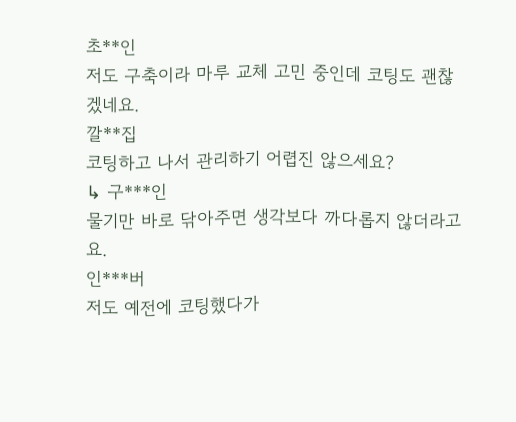초**인
저도 구축이라 마루 교체 고민 중인데 코팅도 괜찮겠네요.
깔**집
코팅하고 나서 관리하기 어렵진 않으세요?
↳ 구***인
물기만 바로 닦아주면 생각보다 까다롭지 않더라고요.
인***버
저도 예전에 코팅했다가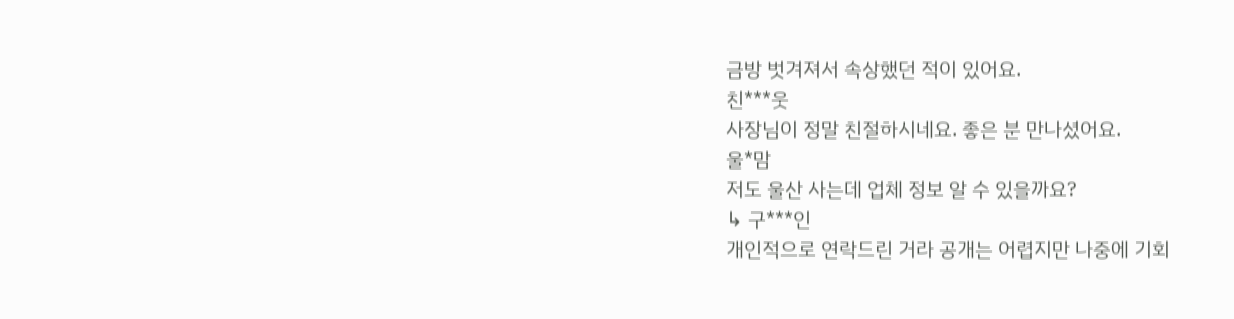금방 벗겨져서 속상했던 적이 있어요.
친***웃
사장님이 정말 친절하시네요. 좋은 분 만나셨어요.
울*맘
저도 울산 사는데 업체 정보 알 수 있을까요?
↳ 구***인
개인적으로 연락드린 거라 공개는 어렵지만 나중에 기회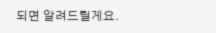되면 알려드릴게요.